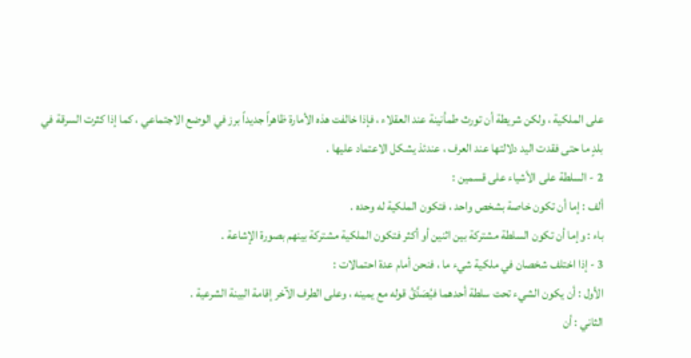على الملكية ، ولكن شريطة أن تورث طمأنينة عند العقلاء ، فإذا خالفت هذه الأمارة ظاهراً جديداً برز في الوضع الاجتماعي ، كما إذا كثرت السرقة في بلدٍ ما حتى فقدت اليد دلالتها عند العرف ، عندئذ يشكل الاعتماد عليها .
2 - السلطة على الأشياء على قسمين :
ألف : إما أن تكون خاصة بشخص واحد ، فتكون الملكية له وحده .
باء : وإما أن تكون السلطة مشتركة بين اثنين أو أكثر فتكون الملكية مشتركة بينهم بصورة الإشاعة .
3 - إذا اختلف شخصان في ملكية شيء ما ، فنحن أمام عدة احتمالات :
الأول : أن يكون الشيء تحت سلطة أحدهما فيُصَدَّقُ قوله مع يمينه ، وعلى الطرف الآخر إقامة البينة الشرعية .
الثاني : أن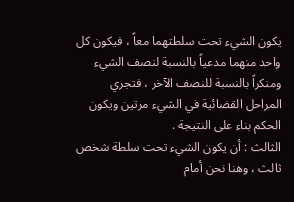يكون الشيء تحت سلطتهما معاً ، فيكون كل واحد منهما مدعياً بالنسبة لنصف الشيء ومنكراً بالنسبة للنصف الآخر ، فتجري المراحل القضائية في الشيء مرتين ويكون الحكم بناء على النتيجة .
الثالث : أن يكون الشيء تحت سلطة شخص ثالث ، وهنا نحن أمام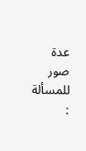عدة صور للمسألة :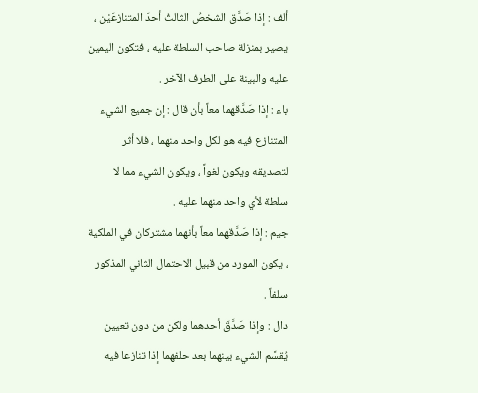ألف : إذا صَدَّق الشخصُ الثالثُ أحدَ المتنازعَيْن ، يصير بمنزلة صاحب السلطة عليه ، فتكون اليمين عليه والبينة على الطرف الآخر .
باء : إذا صَدَّقهما معاً بأن قال : إن جميع الشيء المتنازع فيه هو لكل واحد منهما ، فلا أثر لتصديقه ويكون لغواً ، ويكون الشيء مما لا سلطة لأي واحد منهما عليه .
جيم : إذا صَدَّقهما معاً بأنهما مشتركان في الملكية ، يكون المورد من قبيل الاحتمال الثاني المذكور سلفاً .
دال : وإذا صَدَّقَ أحدهما ولكن من دون تعيين يُقسَّم الشيء بينهما بعد حلفهما إذا تنازعا فيه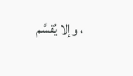، وإلا يُقسَّم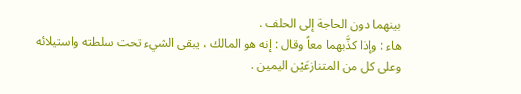بينهما دون الحاجة إلى الحلف .
هاء : وإذا كذَّبهما معاً وقال : إنه هو المالك ، يبقى الشيء تحت سلطته واستيلائه وعلى كل من المتنازعَيْن اليمين .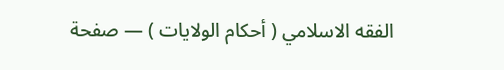الفقه الاسلامي ( أحكام الولايات ) — صفحة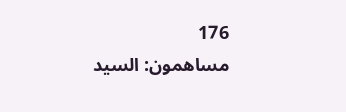176
مساهمون: السيد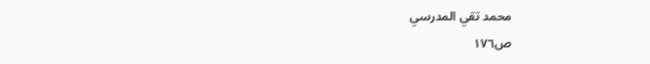محمد تقي المدرسي
ص١٧٦